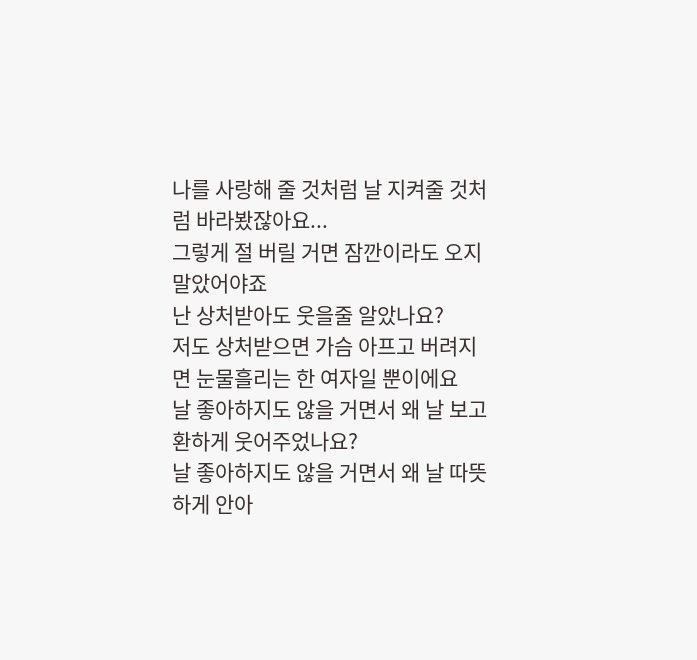나를 사랑해 줄 것처럼 날 지켜줄 것처럼 바라봤잖아요...
그렇게 절 버릴 거면 잠깐이라도 오지 말았어야죠
난 상처받아도 웃을줄 알았나요?
저도 상처받으면 가슴 아프고 버려지면 눈물흘리는 한 여자일 뿐이에요
날 좋아하지도 않을 거면서 왜 날 보고 환하게 웃어주었나요?
날 좋아하지도 않을 거면서 왜 날 따뜻하게 안아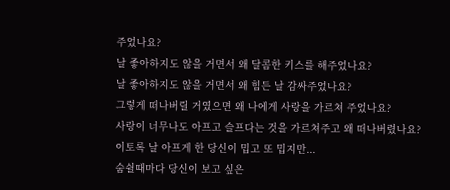주었나요?
날 좋아하지도 않을 거면서 왜 달콤한 키스를 해주었나요?
날 좋아하지도 않을 거면서 왜 힘든 날 감싸주었나요?
그렇게 떠나버릴 거였으면 왜 나에게 사랑을 가르쳐 주었나요?
사랑이 너무나도 아프고 슬프다는 것을 가르쳐주고 왜 떠나버렸나요?
이토록 날 아프게 한 당신이 밉고 또 밉지만...
숨쉴때마다 당신이 보고 싶은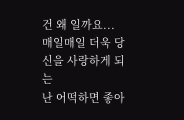건 왜 일까요...
매일매일 더욱 당신을 사랑하게 되는
난 어떡하면 좋아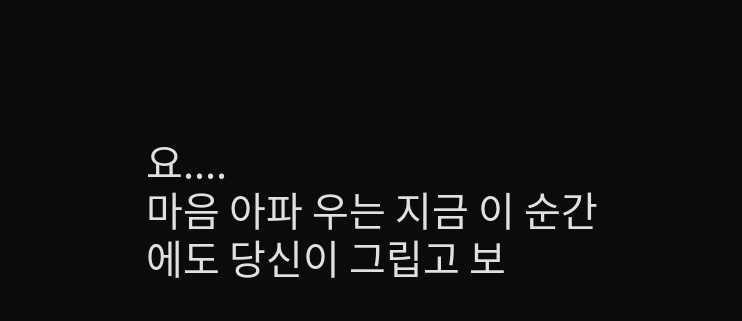요....
마음 아파 우는 지금 이 순간에도 당신이 그립고 보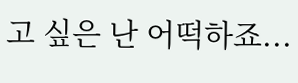고 싶은 난 어떡하죠...